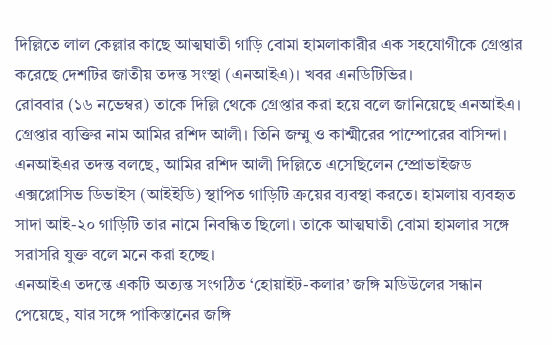দিল্লিতে লাল কেল্লার কাছে আত্মঘাতী গাড়ি বোমা হামলাকারীর এক সহযোগীকে গ্রেপ্তার করেছে দেশটির জাতীয় তদন্ত সংস্থা (এনআইএ)। খবর এনডিটিভির।
রোববার (১৬ নভেম্বর) তাকে দিল্লি থেকে গ্রেপ্তার করা হয়ে বলে জানিয়েছে এনআইএ।
গ্রেপ্তার ব্যক্তির নাম আমির রশিদ আলী। তিনি জম্মু ও কাশ্মীরের পাম্পোরের বাসিন্দা।
এনআইএর তদন্ত বলছে, আমির রশিদ আলী দিল্লিতে এসেছিলেন ম্প্রোভাইজড এক্সপ্লোসিভ ডিভাইস (আইইডি) স্থাপিত গাড়িটি ক্রয়ের ব্যবস্থা করতে। হামলায় ব্যবহৃত সাদা আই-২০ গাড়িটি তার নামে নিবন্ধিত ছিলো। তাকে আত্মঘাতী বোমা হামলার সঙ্গে সরাসরি যুক্ত বলে মনে করা হচ্ছে।
এনআইএ তদন্তে একটি অত্যন্ত সংগঠিত ‘হোয়াইট-কলার’ জঙ্গি মডিউলের সন্ধান পেয়েছে, যার সঙ্গে পাকিস্তানের জঙ্গি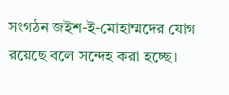সংগঠন জইশ-ই-মোহাম্মদের যোগ রয়েছে বলে সন্দেহ করা হচ্ছে।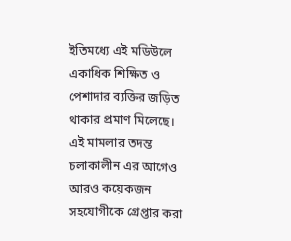ইতিমধ্যে এই মডিউলে একাধিক শিক্ষিত ও পেশাদার ব্যক্তির জড়িত থাকার প্রমাণ মিলেছে।
এই মামলার তদন্ত চলাকালীন এর আগেও আরও কয়েকজন সহযোগীকে গ্রেপ্তার করা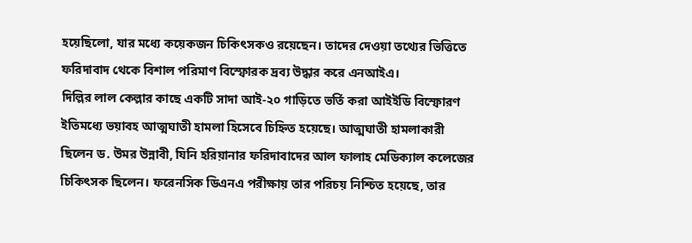হয়েছিলো, যার মধ্যে কয়েকজন চিকিৎসকও রয়েছেন। তাদের দেওয়া তথ্যের ভিত্তিতে ফরিদাবাদ থেকে বিশাল পরিমাণ বিস্ফোরক দ্রব্য উদ্ধার করে এনআইএ।
দিল্লির লাল কেল্লার কাছে একটি সাদা আই-২০ গাড়িতে ভর্তি করা আইইডি বিস্ফোরণ ইতিমধ্যে ভয়াবহ আত্মঘাতী হামলা হিসেবে চিহ্নিত হয়েছে। আত্মঘাতী হামলাকারী ছিলেন ড. উমর উন্নাবী, যিনি হরিয়ানার ফরিদাবাদের আল ফালাহ মেডিক্যাল কলেজের চিকিৎসক ছিলেন। ফরেনসিক ডিএনএ পরীক্ষায় তার পরিচয় নিশ্চিত হয়েছে, তার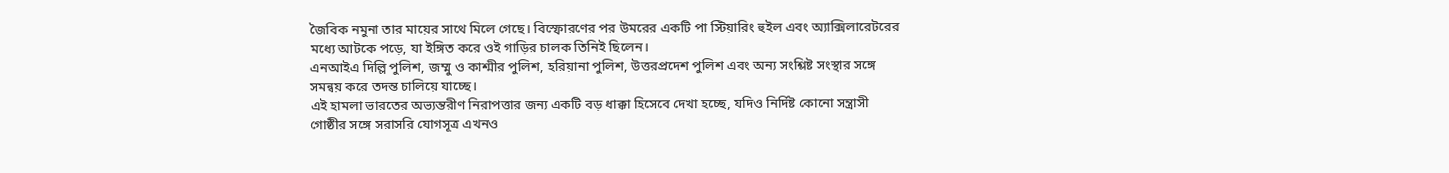জৈবিক নমুনা তার মায়ের সাথে মিলে গেছে। বিস্ফোরণের পর উমরের একটি পা স্টিয়ারিং হুইল এবং অ্যাক্সিলারেটরের মধ্যে আটকে পড়ে, যা ইঙ্গিত করে ওই গাড়ির চালক তিনিই ছিলেন।
এনআইএ দিল্লি পুলিশ, জম্মু ও কাশ্মীর পুলিশ, হরিয়ানা পুলিশ, উত্তরপ্রদেশ পুলিশ এবং অন্য সংশ্লিষ্ট সংস্থার সঙ্গে সমন্বয় করে তদন্ত চালিয়ে যাচ্ছে।
এই হামলা ভারতের অভ্যন্তরীণ নিরাপত্তার জন্য একটি বড় ধাক্কা হিসেবে দেখা হচ্ছে, যদিও নির্দিষ্ট কোনো সন্ত্রাসী গোষ্ঠীর সঙ্গে সরাসরি যোগসূত্র এখনও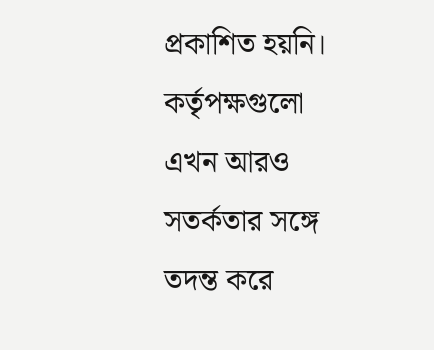প্রকাশিত হয়নি। কর্তৃপক্ষগুলো এখন আরও সতর্কতার সঙ্গে তদন্ত করে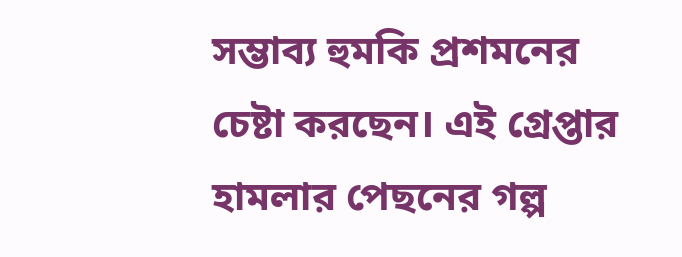সম্ভাব্য হুমকি প্রশমনের চেষ্টা করছেন। এই গ্রেপ্তার হামলার পেছনের গল্প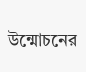উন্মোচনের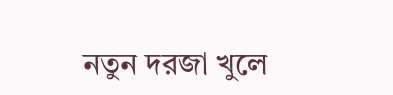নতুন দরজা খুলে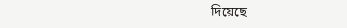দিয়েছে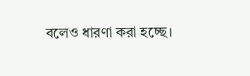বলেও ধারণা করা হচ্ছে।